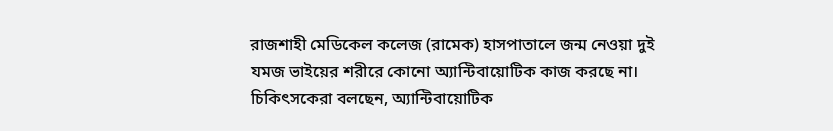রাজশাহী মেডিকেল কলেজ (রামেক) হাসপাতালে জন্ম নেওয়া দুই যমজ ভাইয়ের শরীরে কোনো অ্যান্টিবায়োটিক কাজ করছে না। চিকিৎসকেরা বলছেন, অ্যান্টিবায়োটিক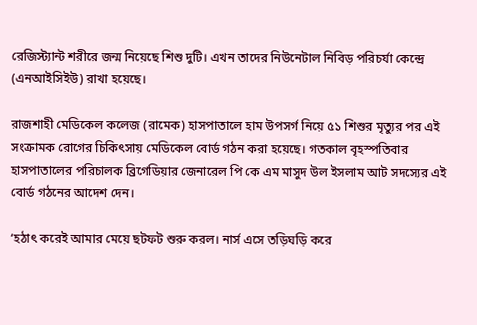রেজিস্ট্যান্ট শরীরে জন্ম নিয়েছে শিশু দুটি। এখন তাদের নিউনেটাল নিবিড় পরিচর্যা কেন্দ্রে (এনআইসিইউ) রাখা হয়েছে।

রাজশাহী মেডিকেল কলেজ (রামেক) হাসপাতালে হাম উপসর্গ নিয়ে ৫১ শিশুর মৃত্যুর পর এই সংক্রামক রোগের চিকিৎসায় মেডিকেল বোর্ড গঠন করা হয়েছে। গতকাল বৃহস্পতিবার হাসপাতালের পরিচালক ব্রিগেডিয়ার জেনারেল পি কে এম মাসুদ উল ইসলাম আট সদস্যের এই বোর্ড গঠনের আদেশ দেন।

‘হঠাৎ করেই আমার মেয়ে ছটফট শুরু করল। নার্স এসে তড়িঘড়ি করে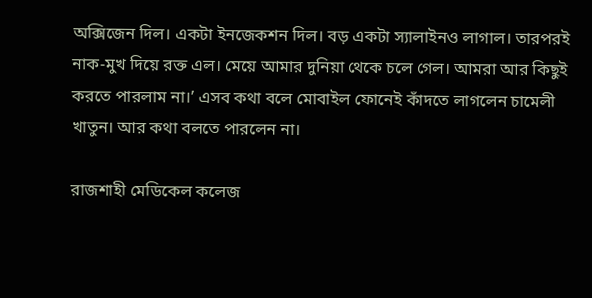অক্সিজেন দিল। একটা ইনজেকশন দিল। বড় একটা স্যালাইনও লাগাল। তারপরই নাক-মুখ দিয়ে রক্ত এল। মেয়ে আমার দুনিয়া থেকে চলে গেল। আমরা আর কিছুই করতে পারলাম না।’ এসব কথা বলে মোবাইল ফোনেই কাঁদতে লাগলেন চামেলী খাতুন। আর কথা বলতে পারলেন না।

রাজশাহী মেডিকেল কলেজ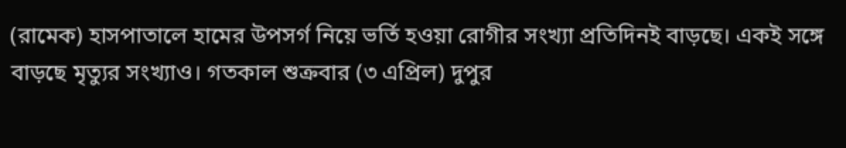(রামেক) হাসপাতালে হামের উপসর্গ নিয়ে ভর্তি হওয়া রোগীর সংখ্যা প্রতিদিনই বাড়ছে। একই সঙ্গে বাড়ছে মৃত্যুর সংখ্যাও। গতকাল শুক্রবার (৩ এপ্রিল) দুপুর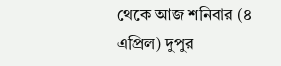থেকে আজ শনিবার (৪ এপ্রিল) দুপুর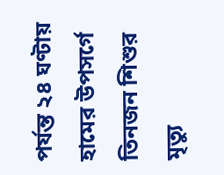পর্যন্ত ২৪ ঘণ্টায় হামের উপসর্গে তিনজন শিশুর মৃত্যু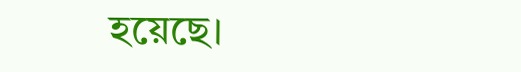হয়েছে।